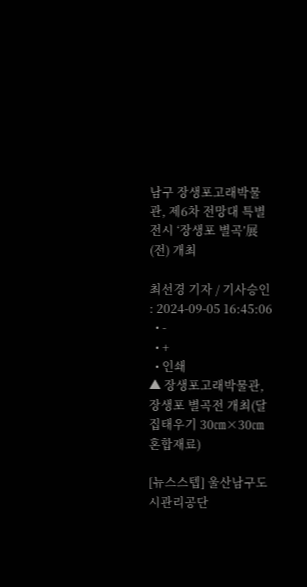남구 장생포고래박물관, 제6차 전망대 특별전시 ‘장생포 별곡’展(전) 개최

최선경 기자 / 기사승인 : 2024-09-05 16:45:06
  • -
  • +
  • 인쇄
▲ 장생포고래박물관, 장생포 별곡전 개최(달집태우기 30㎝×30㎝ 혼합재료)

[뉴스스텝] 울산남구도시관리공단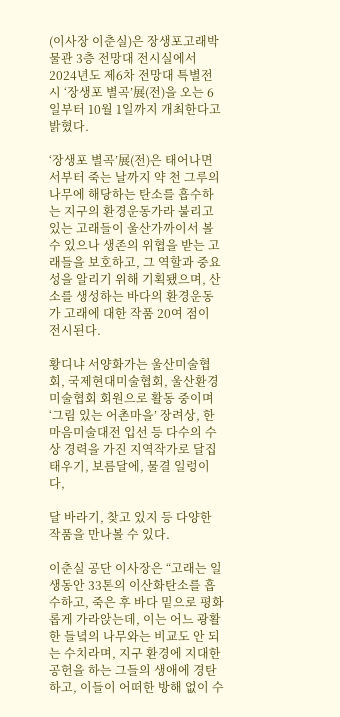(이사장 이춘실)은 장생포고래박물관 3층 전망대 전시실에서 2024년도 제6차 전망대 특별전시 ‘장생포 별곡’展(전)을 오는 6일부터 10월 1일까지 개최한다고 밝혔다.

‘장생포 별곡’展(전)은 태어나면서부터 죽는 날까지 약 천 그루의 나무에 해당하는 탄소를 흡수하는 지구의 환경운동가라 불리고 있는 고래들이 울산가까이서 볼 수 있으나 생존의 위협을 받는 고래들을 보호하고, 그 역할과 중요성을 알리기 위해 기획됐으며, 산소를 생성하는 바다의 환경운동가 고래에 대한 작품 20여 점이 전시된다.

황디냐 서양화가는 울산미술협회, 국제현대미술협회, 울산환경미술협회 회원으로 활동 중이며 ‘그림 있는 어촌마을’ 장려상, 한마음미술대전 입선 등 다수의 수상 경력을 가진 지역작가로 달집태우기, 보름달에, 물결 일렁이다,

달 바라기, 찾고 있지 등 다양한 작품을 만나볼 수 있다.

이춘실 공단 이사장은 “고래는 일생동안 33톤의 이산화탄소를 흡수하고, 죽은 후 바다 밑으로 평화롭게 가라앉는데, 이는 어느 광활한 들녘의 나무와는 비교도 안 되는 수치라며, 지구 환경에 지대한 공헌을 하는 그들의 생애에 경탄하고, 이들이 어떠한 방해 없이 수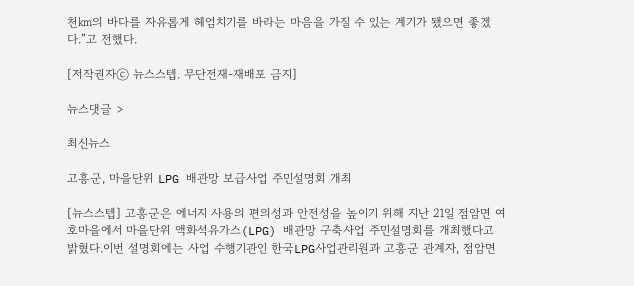천㎞의 바다를 자유롭게 헤엄치기를 바라는 마음을 가질 수 있는 계기가 됐으면 좋겠다.”고 전했다.

[저작권자ⓒ 뉴스스텝. 무단전재-재배포 금지]

뉴스댓글 >

최신뉴스

고흥군, 마을단위 LPG 배관망 보급사업 주민설명회 개최

[뉴스스텝] 고흥군은 에너지 사용의 편의성과 안전성을 높이기 위해 지난 21일 점암면 여호마을에서 마을단위 액화석유가스(LPG) 배관망 구축사업 주민설명회를 개최했다고 밝혔다.이번 설명회에는 사업 수행기관인 한국LPG사업관리원과 고흥군 관계자, 점암면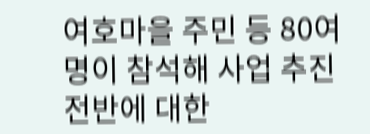여호마을 주민 등 80여 명이 참석해 사업 추진 전반에 대한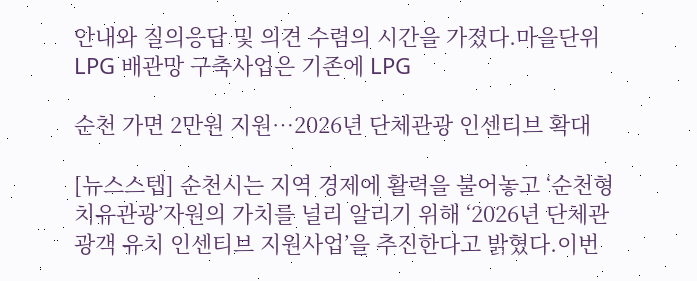안내와 질의응답 및 의견 수렴의 시간을 가졌다.마을단위 LPG 배관망 구축사업은 기존에 LPG

순천 가면 2만원 지원…2026년 단체관광 인센티브 확대

[뉴스스텝] 순천시는 지역 경제에 활력을 불어놓고 ‘순천형 치유관광’자원의 가치를 널리 알리기 위해 ‘2026년 단체관광객 유치 인센티브 지원사업’을 추진한다고 밝혔다.이번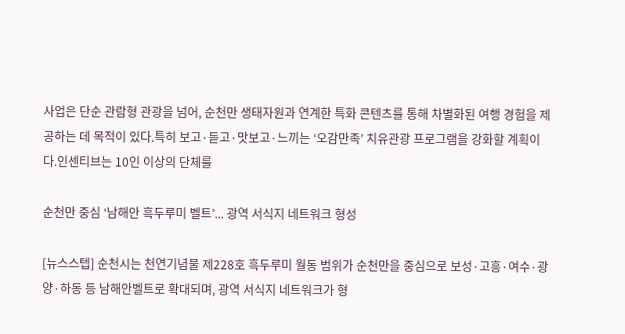사업은 단순 관람형 관광을 넘어, 순천만 생태자원과 연계한 특화 콘텐츠를 통해 차별화된 여행 경험을 제공하는 데 목적이 있다.특히 보고·듣고·맛보고·느끼는 ‘오감만족’ 치유관광 프로그램을 강화할 계획이다.인센티브는 10인 이상의 단체를

순천만 중심 ‘남해안 흑두루미 벨트’... 광역 서식지 네트워크 형성

[뉴스스텝] 순천시는 천연기념물 제228호 흑두루미 월동 범위가 순천만을 중심으로 보성·고흥·여수·광양·하동 등 남해안벨트로 확대되며, 광역 서식지 네트워크가 형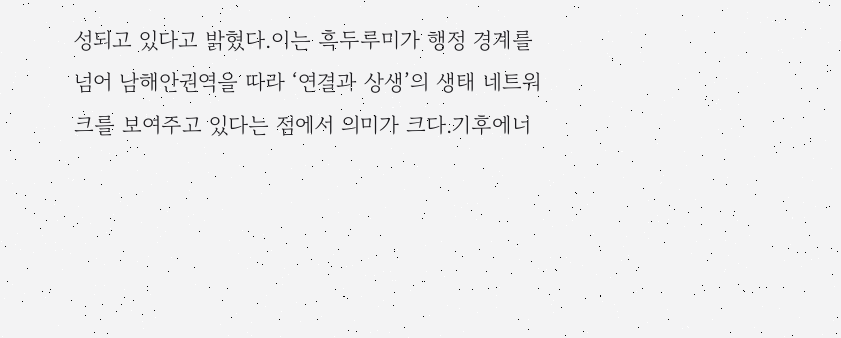성되고 있다고 밝혔다.이는 흑두루미가 행정 경계를 넘어 남해안권역을 따라 ‘연결과 상생’의 생태 네트워크를 보여주고 있다는 점에서 의미가 크다.기후에너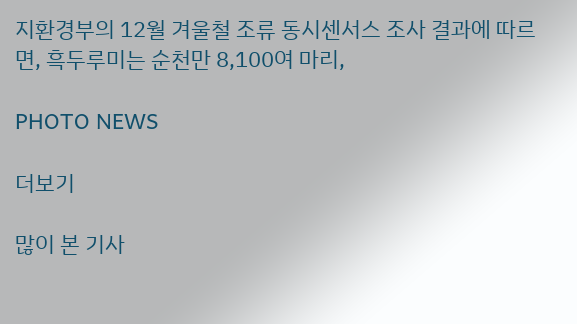지환경부의 12월 겨울철 조류 동시센서스 조사 결과에 따르면, 흑두루미는 순천만 8,100여 마리,

PHOTO NEWS

더보기

많이 본 기사